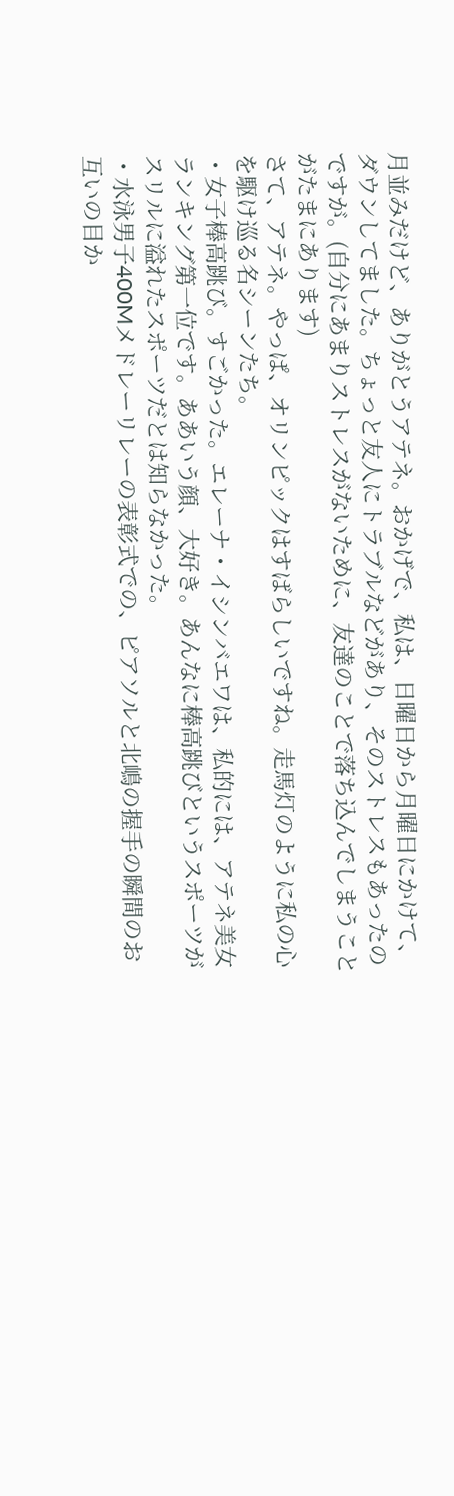月並みだけど、ありがとうアテネ。おかげで、私は、日曜日から月曜日にかけて、ダウンしてました。ちょっと友人にトラブルなどがあり、そのストレスもあったのですが。(自分にあまりストレスがないために、友達のことで落ち込んでしまうことがたまにあります)
さて、アテネ。やっぱ、オリンピックはすばらしいですね。走馬灯のように私の心を駆け巡る名シーンたち。
・女子棒高跳び。すごかった。エレーナ・イシンバエワは、私的には、アテネ美女ランキング第一位です。ああいう顔、大好き。あんなに棒高跳びというスポーツがスリルに溢れたスポーツだとは知らなかった。
・水泳男子400Mメドレーリレーの表彰式での、ピアソルと北嶋の握手の瞬間のお互いの目か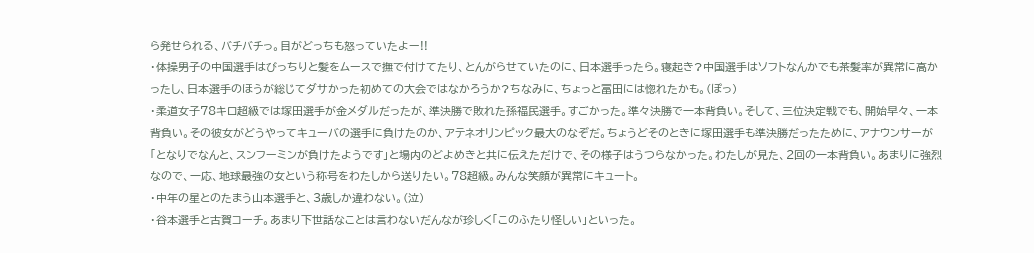ら発せられる、バチバチっ。目がどっちも怒っていたよー!!
・体操男子の中国選手はびっちりと髪をムースで撫で付けてたり、とんがらせていたのに、日本選手ったら。寝起き?中国選手はソフトなんかでも茶髪率が異常に高かったし、日本選手のほうが総じてダサかった初めての大会ではなかろうか?ちなみに、ちょっと冨田には惚れたかも。(ぽっ)
・柔道女子78キロ超級では塚田選手が金メダルだったが、準決勝で敗れた孫福民選手。すごかった。準々決勝で一本背負い。そして、三位決定戦でも、開始早々、一本背負い。その彼女がどうやってキューバの選手に負けたのか、アテネオリンピック最大のなぞだ。ちょうどそのときに塚田選手も準決勝だったために、アナウンサーが「となりでなんと、スンフーミンが負けたようです」と場内のどよめきと共に伝えただけで、その様子はうつらなかった。わたしが見た、2回の一本背負い。あまりに強烈なので、一応、地球最強の女という称号をわたしから送りたい。78超級。みんな笑顔が異常にキュート。
・中年の星とのたまう山本選手と、3歳しか違わない。(泣)
・谷本選手と古賀コーチ。あまり下世話なことは言わないだんなが珍しく「このふたり怪しい」といった。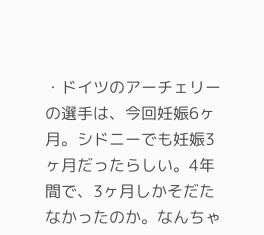・ドイツのアーチェリーの選手は、今回妊娠6ヶ月。シドニーでも妊娠3ヶ月だったらしい。4年間で、3ヶ月しかそだたなかったのか。なんちゃ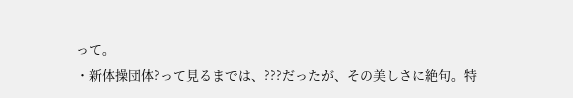って。
・新体操団体?って見るまでは、???だったが、その美しさに絶句。特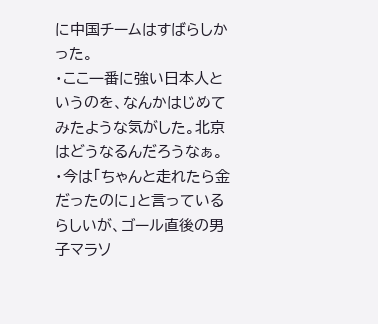に中国チームはすばらしかった。
・ここ一番に強い日本人というのを、なんかはじめてみたような気がした。北京はどうなるんだろうなぁ。
・今は「ちゃんと走れたら金だったのに」と言っているらしいが、ゴール直後の男子マラソ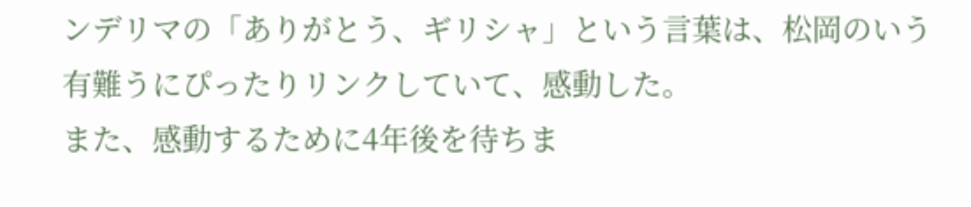ンデリマの「ありがとう、ギリシャ」という言葉は、松岡のいう有難うにぴったりリンクしていて、感動した。
また、感動するために4年後を待ちま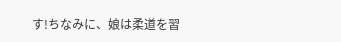す!ちなみに、娘は柔道を習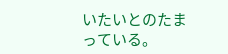いたいとのたまっている。